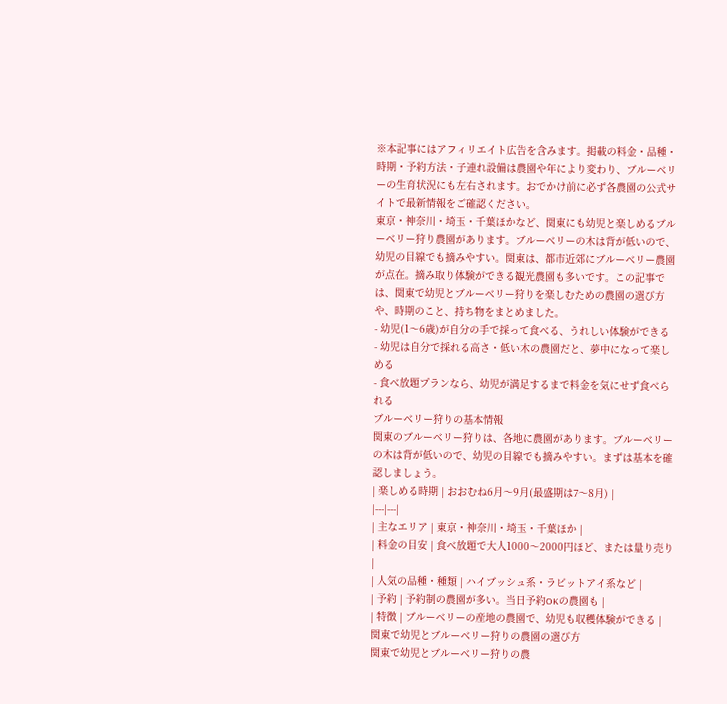※本記事にはアフィリエイト広告を含みます。掲載の料金・品種・時期・予約方法・子連れ設備は農園や年により変わり、ブルーベリーの生育状況にも左右されます。おでかけ前に必ず各農園の公式サイトで最新情報をご確認ください。
東京・神奈川・埼玉・千葉ほかなど、関東にも幼児と楽しめるブルーベリー狩り農園があります。ブルーベリーの木は背が低いので、幼児の目線でも摘みやすい。関東は、都市近郊にブルーベリー農園が点在。摘み取り体験ができる観光農園も多いです。この記事では、関東で幼児とブルーベリー狩りを楽しむための農園の選び方や、時期のこと、持ち物をまとめました。
- 幼児(1〜6歳)が自分の手で採って食べる、うれしい体験ができる
- 幼児は自分で採れる高さ・低い木の農園だと、夢中になって楽しめる
- 食べ放題プランなら、幼児が満足するまで料金を気にせず食べられる
ブルーベリー狩りの基本情報
関東のブルーベリー狩りは、各地に農園があります。ブルーベリーの木は背が低いので、幼児の目線でも摘みやすい。まずは基本を確認しましょう。
| 楽しめる時期 | おおむね6月〜9月(最盛期は7〜8月) |
|---|---|
| 主なエリア | 東京・神奈川・埼玉・千葉ほか |
| 料金の目安 | 食べ放題で大人1000〜2000円ほど、または量り売り |
| 人気の品種・種類 | ハイブッシュ系・ラビットアイ系など |
| 予約 | 予約制の農園が多い。当日予約OKの農園も |
| 特徴 | ブルーベリーの産地の農園で、幼児も収穫体験ができる |
関東で幼児とブルーベリー狩りの農園の選び方
関東で幼児とブルーベリー狩りの農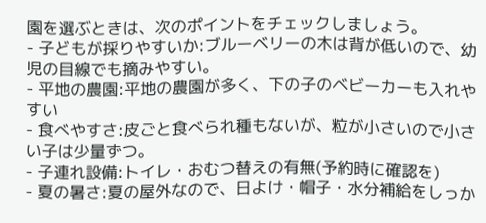園を選ぶときは、次のポイントをチェックしましょう。
- 子どもが採りやすいか:ブルーベリーの木は背が低いので、幼児の目線でも摘みやすい。
- 平地の農園:平地の農園が多く、下の子のベビーカーも入れやすい
- 食べやすさ:皮ごと食べられ種もないが、粒が小さいので小さい子は少量ずつ。
- 子連れ設備:トイレ・おむつ替えの有無(予約時に確認を)
- 夏の暑さ:夏の屋外なので、日よけ・帽子・水分補給をしっか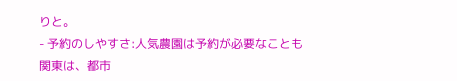りと。
- 予約のしやすさ:人気農園は予約が必要なことも
関東は、都市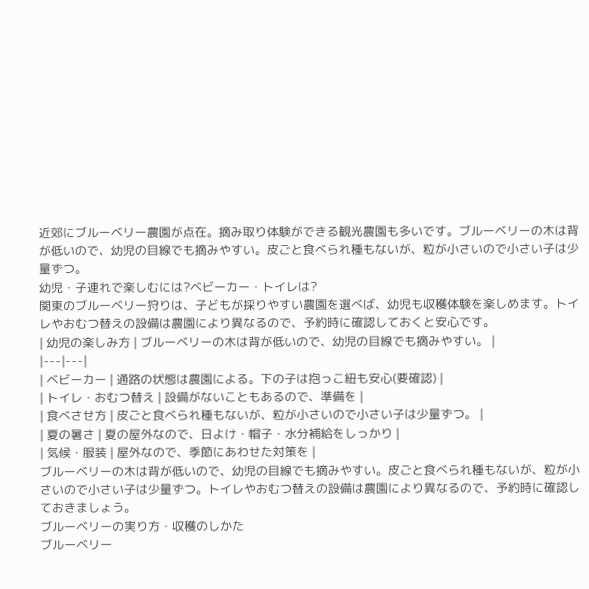近郊にブルーベリー農園が点在。摘み取り体験ができる観光農園も多いです。ブルーベリーの木は背が低いので、幼児の目線でも摘みやすい。皮ごと食べられ種もないが、粒が小さいので小さい子は少量ずつ。
幼児・子連れで楽しむには?ベビーカー・トイレは?
関東のブルーベリー狩りは、子どもが採りやすい農園を選べば、幼児も収穫体験を楽しめます。トイレやおむつ替えの設備は農園により異なるので、予約時に確認しておくと安心です。
| 幼児の楽しみ方 | ブルーベリーの木は背が低いので、幼児の目線でも摘みやすい。 |
|---|---|
| ベビーカー | 通路の状態は農園による。下の子は抱っこ紐も安心(要確認) |
| トイレ・おむつ替え | 設備がないこともあるので、準備を |
| 食べさせ方 | 皮ごと食べられ種もないが、粒が小さいので小さい子は少量ずつ。 |
| 夏の暑さ | 夏の屋外なので、日よけ・帽子・水分補給をしっかり |
| 気候・服装 | 屋外なので、季節にあわせた対策を |
ブルーベリーの木は背が低いので、幼児の目線でも摘みやすい。皮ごと食べられ種もないが、粒が小さいので小さい子は少量ずつ。トイレやおむつ替えの設備は農園により異なるので、予約時に確認しておきましょう。
ブルーベリーの実り方・収穫のしかた
ブルーベリー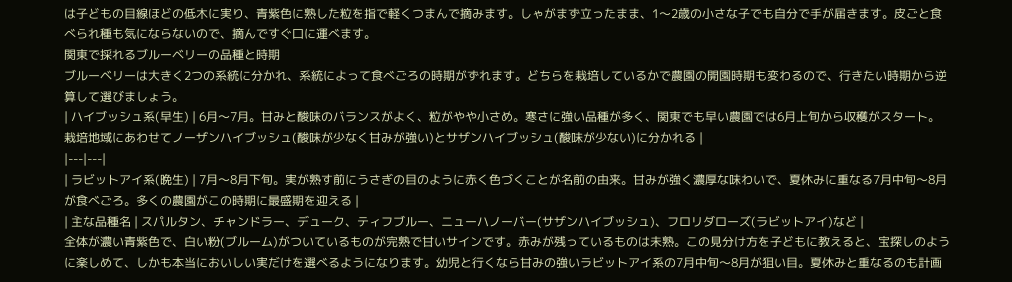は子どもの目線ほどの低木に実り、青紫色に熟した粒を指で軽くつまんで摘みます。しゃがまず立ったまま、1〜2歳の小さな子でも自分で手が届きます。皮ごと食べられ種も気にならないので、摘んですぐ口に運べます。
関東で採れるブルーベリーの品種と時期
ブルーベリーは大きく2つの系統に分かれ、系統によって食べごろの時期がずれます。どちらを栽培しているかで農園の開園時期も変わるので、行きたい時期から逆算して選びましょう。
| ハイブッシュ系(早生) | 6月〜7月。甘みと酸味のバランスがよく、粒がやや小さめ。寒さに強い品種が多く、関東でも早い農園では6月上旬から収穫がスタート。栽培地域にあわせてノーザンハイブッシュ(酸味が少なく甘みが強い)とサザンハイブッシュ(酸味が少ない)に分かれる |
|---|---|
| ラビットアイ系(晩生) | 7月〜8月下旬。実が熟す前にうさぎの目のように赤く色づくことが名前の由来。甘みが強く濃厚な味わいで、夏休みに重なる7月中旬〜8月が食べごろ。多くの農園がこの時期に最盛期を迎える |
| 主な品種名 | スパルタン、チャンドラー、デューク、ティフブルー、ニューハノーバー(サザンハイブッシュ)、フロリダローズ(ラビットアイ)など |
全体が濃い青紫色で、白い粉(ブルーム)がついているものが完熟で甘いサインです。赤みが残っているものは未熟。この見分け方を子どもに教えると、宝探しのように楽しめて、しかも本当においしい実だけを選べるようになります。幼児と行くなら甘みの強いラビットアイ系の7月中旬〜8月が狙い目。夏休みと重なるのも計画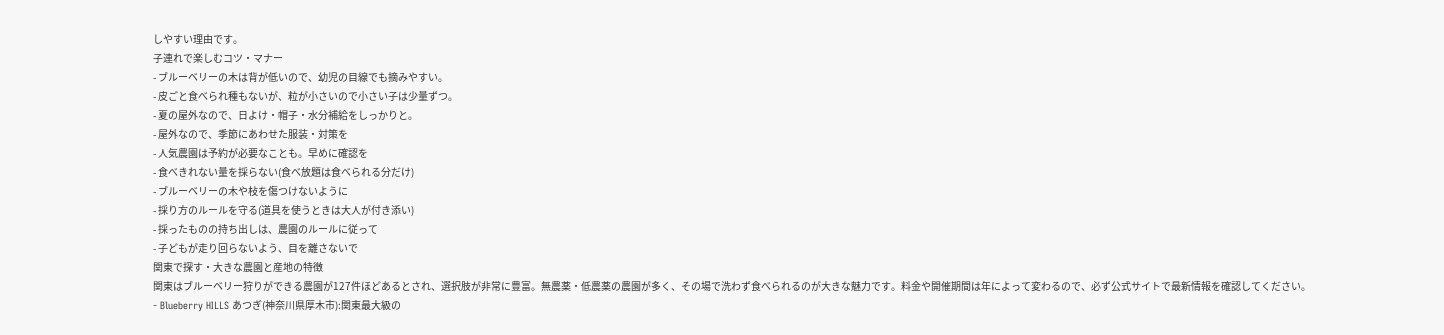しやすい理由です。
子連れで楽しむコツ・マナー
- ブルーベリーの木は背が低いので、幼児の目線でも摘みやすい。
- 皮ごと食べられ種もないが、粒が小さいので小さい子は少量ずつ。
- 夏の屋外なので、日よけ・帽子・水分補給をしっかりと。
- 屋外なので、季節にあわせた服装・対策を
- 人気農園は予約が必要なことも。早めに確認を
- 食べきれない量を採らない(食べ放題は食べられる分だけ)
- ブルーベリーの木や枝を傷つけないように
- 採り方のルールを守る(道具を使うときは大人が付き添い)
- 採ったものの持ち出しは、農園のルールに従って
- 子どもが走り回らないよう、目を離さないで
関東で探す・大きな農園と産地の特徴
関東はブルーベリー狩りができる農園が127件ほどあるとされ、選択肢が非常に豊富。無農薬・低農薬の農園が多く、その場で洗わず食べられるのが大きな魅力です。料金や開催期間は年によって変わるので、必ず公式サイトで最新情報を確認してください。
- Blueberry HILLS あつぎ(神奈川県厚木市):関東最大級の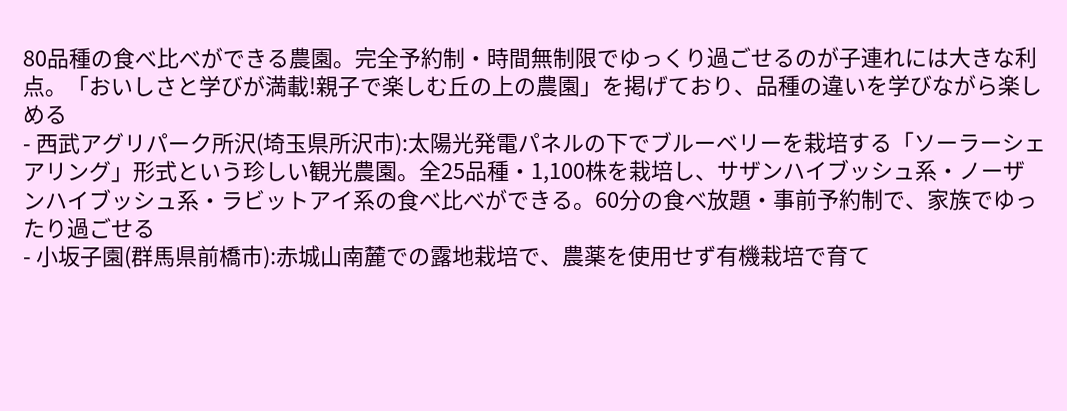80品種の食べ比べができる農園。完全予約制・時間無制限でゆっくり過ごせるのが子連れには大きな利点。「おいしさと学びが満載!親子で楽しむ丘の上の農園」を掲げており、品種の違いを学びながら楽しめる
- 西武アグリパーク所沢(埼玉県所沢市):太陽光発電パネルの下でブルーベリーを栽培する「ソーラーシェアリング」形式という珍しい観光農園。全25品種・1,100株を栽培し、サザンハイブッシュ系・ノーザンハイブッシュ系・ラビットアイ系の食べ比べができる。60分の食べ放題・事前予約制で、家族でゆったり過ごせる
- 小坂子園(群馬県前橋市):赤城山南麓での露地栽培で、農薬を使用せず有機栽培で育て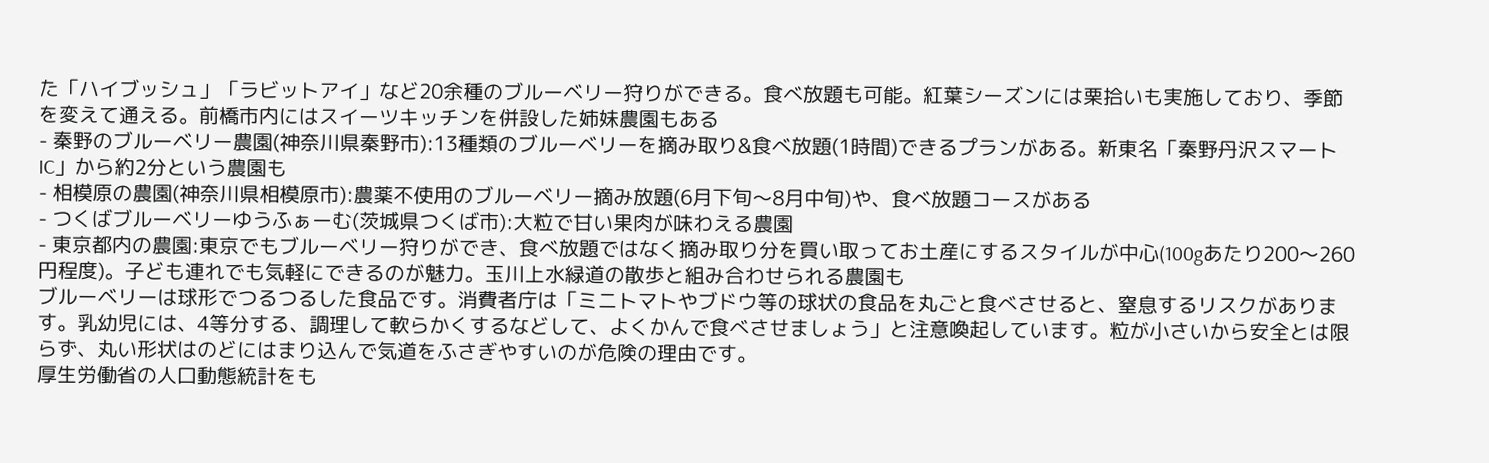た「ハイブッシュ」「ラビットアイ」など20余種のブルーベリー狩りができる。食べ放題も可能。紅葉シーズンには栗拾いも実施しており、季節を変えて通える。前橋市内にはスイーツキッチンを併設した姉妹農園もある
- 秦野のブルーベリー農園(神奈川県秦野市):13種類のブルーベリーを摘み取り&食べ放題(1時間)できるプランがある。新東名「秦野丹沢スマートIC」から約2分という農園も
- 相模原の農園(神奈川県相模原市):農薬不使用のブルーベリー摘み放題(6月下旬〜8月中旬)や、食べ放題コースがある
- つくばブルーベリーゆうふぁーむ(茨城県つくば市):大粒で甘い果肉が味わえる農園
- 東京都内の農園:東京でもブルーベリー狩りができ、食べ放題ではなく摘み取り分を買い取ってお土産にするスタイルが中心(100gあたり200〜260円程度)。子ども連れでも気軽にできるのが魅力。玉川上水緑道の散歩と組み合わせられる農園も
ブルーベリーは球形でつるつるした食品です。消費者庁は「ミニトマトやブドウ等の球状の食品を丸ごと食べさせると、窒息するリスクがあります。乳幼児には、4等分する、調理して軟らかくするなどして、よくかんで食べさせましょう」と注意喚起しています。粒が小さいから安全とは限らず、丸い形状はのどにはまり込んで気道をふさぎやすいのが危険の理由です。
厚生労働省の人口動態統計をも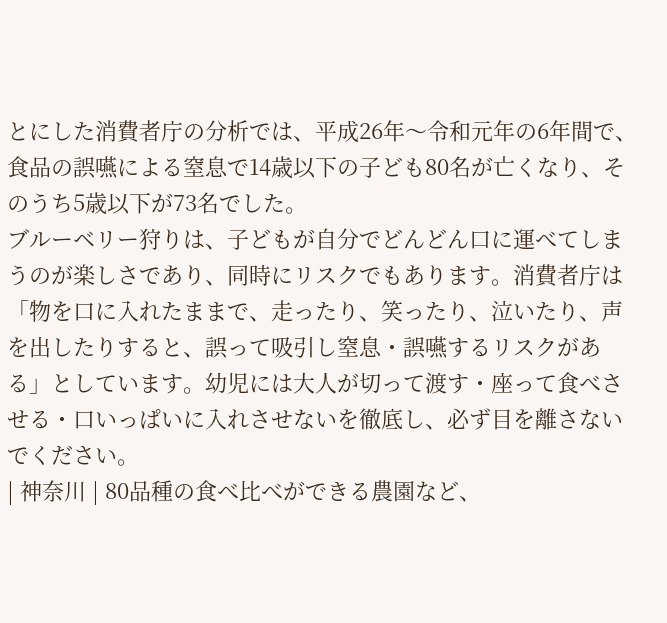とにした消費者庁の分析では、平成26年〜令和元年の6年間で、食品の誤嚥による窒息で14歳以下の子ども80名が亡くなり、そのうち5歳以下が73名でした。
ブルーベリー狩りは、子どもが自分でどんどん口に運べてしまうのが楽しさであり、同時にリスクでもあります。消費者庁は「物を口に入れたままで、走ったり、笑ったり、泣いたり、声を出したりすると、誤って吸引し窒息・誤嚥するリスクがある」としています。幼児には大人が切って渡す・座って食べさせる・口いっぱいに入れさせないを徹底し、必ず目を離さないでください。
| 神奈川 | 80品種の食べ比べができる農園など、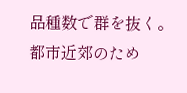品種数で群を抜く。都市近郊のため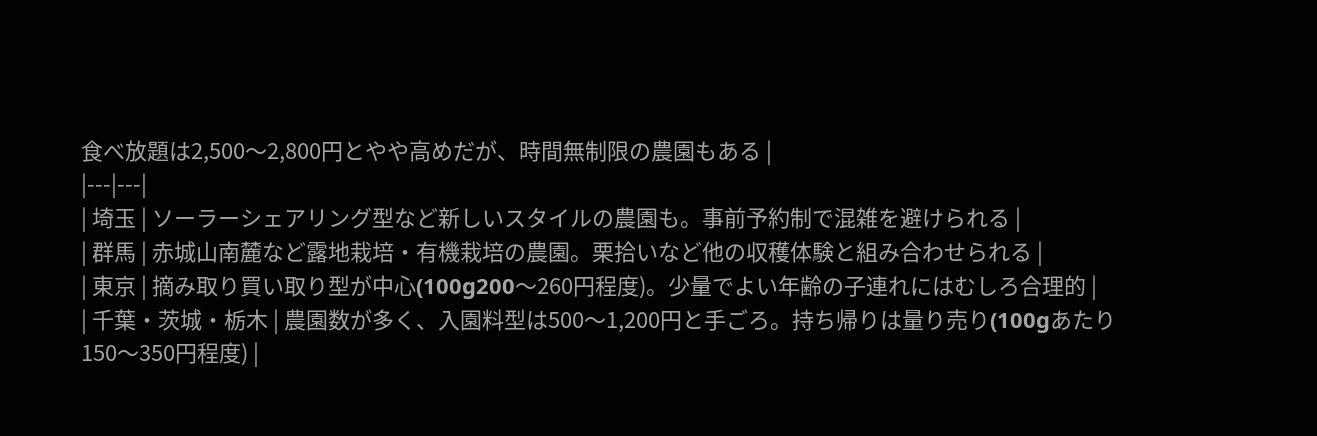食べ放題は2,500〜2,800円とやや高めだが、時間無制限の農園もある |
|---|---|
| 埼玉 | ソーラーシェアリング型など新しいスタイルの農園も。事前予約制で混雑を避けられる |
| 群馬 | 赤城山南麓など露地栽培・有機栽培の農園。栗拾いなど他の収穫体験と組み合わせられる |
| 東京 | 摘み取り買い取り型が中心(100g200〜260円程度)。少量でよい年齢の子連れにはむしろ合理的 |
| 千葉・茨城・栃木 | 農園数が多く、入園料型は500〜1,200円と手ごろ。持ち帰りは量り売り(100gあたり150〜350円程度) |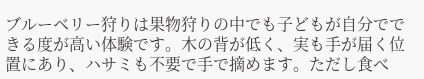ブルーベリー狩りは果物狩りの中でも子どもが自分でできる度が高い体験です。木の背が低く、実も手が届く位置にあり、ハサミも不要で手で摘めます。ただし食べ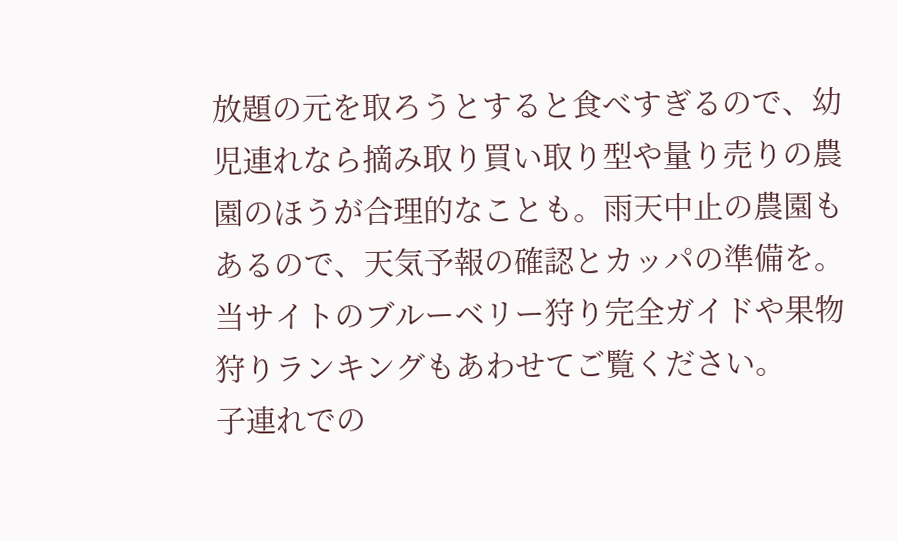放題の元を取ろうとすると食べすぎるので、幼児連れなら摘み取り買い取り型や量り売りの農園のほうが合理的なことも。雨天中止の農園もあるので、天気予報の確認とカッパの準備を。当サイトのブルーベリー狩り完全ガイドや果物狩りランキングもあわせてご覧ください。
子連れでの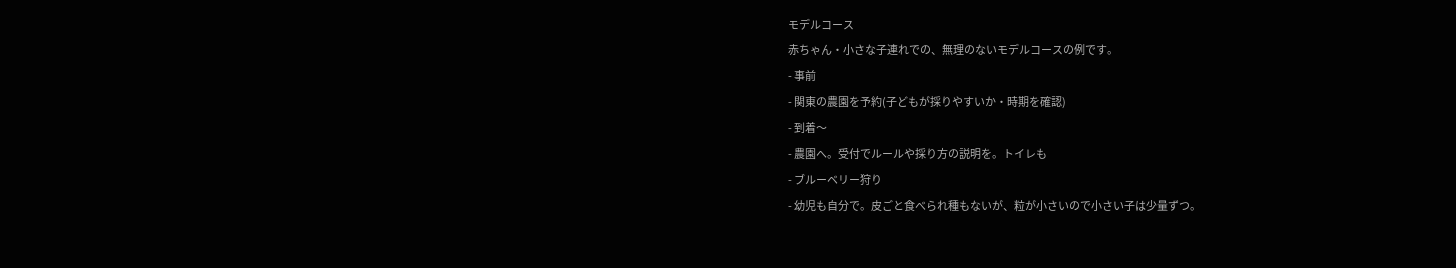モデルコース
赤ちゃん・小さな子連れでの、無理のないモデルコースの例です。
- 事前
- 関東の農園を予約(子どもが採りやすいか・時期を確認)
- 到着〜
- 農園へ。受付でルールや採り方の説明を。トイレも
- ブルーベリー狩り
- 幼児も自分で。皮ごと食べられ種もないが、粒が小さいので小さい子は少量ずつ。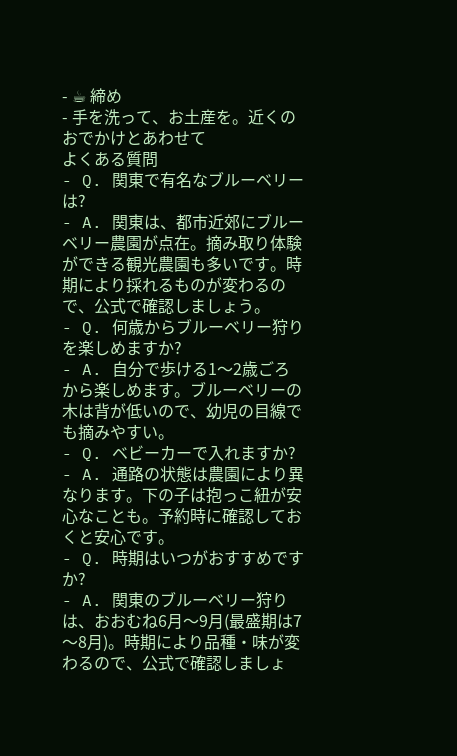- ☕ 締め
- 手を洗って、お土産を。近くのおでかけとあわせて
よくある質問
- Q. 関東で有名なブルーベリーは?
- A. 関東は、都市近郊にブルーベリー農園が点在。摘み取り体験ができる観光農園も多いです。時期により採れるものが変わるので、公式で確認しましょう。
- Q. 何歳からブルーベリー狩りを楽しめますか?
- A. 自分で歩ける1〜2歳ごろから楽しめます。ブルーベリーの木は背が低いので、幼児の目線でも摘みやすい。
- Q. ベビーカーで入れますか?
- A. 通路の状態は農園により異なります。下の子は抱っこ紐が安心なことも。予約時に確認しておくと安心です。
- Q. 時期はいつがおすすめですか?
- A. 関東のブルーベリー狩りは、おおむね6月〜9月(最盛期は7〜8月)。時期により品種・味が変わるので、公式で確認しましょ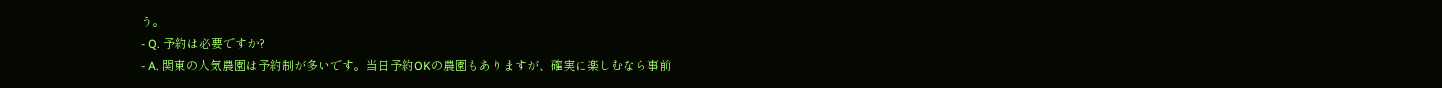う。
- Q. 予約は必要ですか?
- A. 関東の人気農園は予約制が多いです。当日予約OKの農園もありますが、確実に楽しむなら事前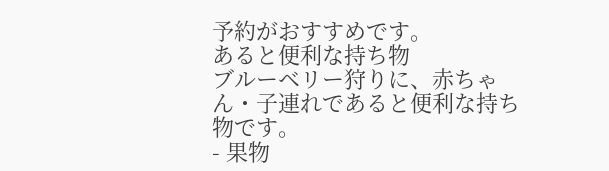予約がおすすめです。
あると便利な持ち物
ブルーベリー狩りに、赤ちゃん・子連れであると便利な持ち物です。
- 果物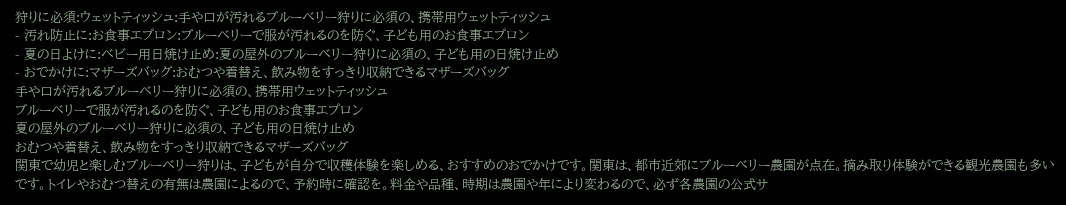狩りに必須:ウェットティッシュ:手や口が汚れるブルーベリー狩りに必須の、携帯用ウェットティッシュ
- 汚れ防止に:お食事エプロン:ブルーベリーで服が汚れるのを防ぐ、子ども用のお食事エプロン
- 夏の日よけに:ベビー用日焼け止め:夏の屋外のブルーベリー狩りに必須の、子ども用の日焼け止め
- おでかけに:マザーズバッグ:おむつや着替え、飲み物をすっきり収納できるマザーズバッグ
手や口が汚れるブルーベリー狩りに必須の、携帯用ウェットティッシュ
ブルーベリーで服が汚れるのを防ぐ、子ども用のお食事エプロン
夏の屋外のブルーベリー狩りに必須の、子ども用の日焼け止め
おむつや着替え、飲み物をすっきり収納できるマザーズバッグ
関東で幼児と楽しむブルーベリー狩りは、子どもが自分で収穫体験を楽しめる、おすすめのおでかけです。関東は、都市近郊にブルーベリー農園が点在。摘み取り体験ができる観光農園も多いです。トイレやおむつ替えの有無は農園によるので、予約時に確認を。料金や品種、時期は農園や年により変わるので、必ず各農園の公式サ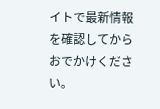イトで最新情報を確認してからおでかけください。